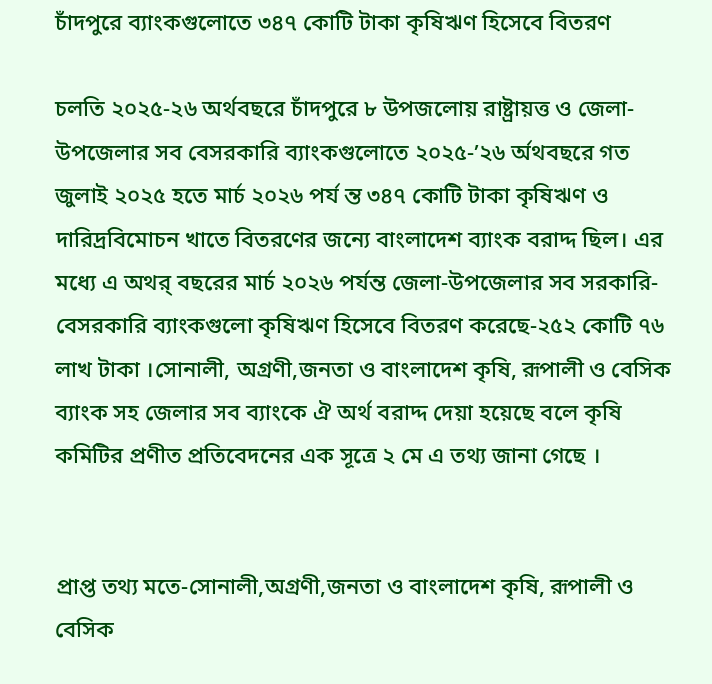চাঁদপুরে ব্যাংকগুলোতে ৩৪৭ কোটি টাকা কৃষিঋণ হিসেবে বিতরণ

চলতি ২০২৫-২৬ অর্থবছরে চাঁদপুরে ৮ উপজলোয় রাষ্ট্রায়ত্ত ও জেলা-উপজেলার সব বেসরকারি ব্যাংকগুলোতে ২০২৫-’২৬ র্অথবছরে গত জুলাই ২০২৫ হতে মার্চ ২০২৬ পর্য ন্ত ৩৪৭ কোটি টাকা কৃষিঋণ ও দারিদ্রবিমোচন খাতে বিতরণের জন্যে বাংলাদেশ ব্যাংক বরাদ্দ ছিল। এর মধ্যে এ অথর্ বছরের মার্চ ২০২৬ পর্যন্ত জেলা-উপজেলার সব সরকারি- বেসরকারি ব্যাংকগুলো কৃষিঋণ হিসেবে বিতরণ করেছে-২৫২ কোটি ৭৬ লাখ টাকা ।সোনালী, অগ্রণী,জনতা ও বাংলাদেশ কৃষি, রূপালী ও বেসিক ব্যাংক সহ জেলার সব ব্যাংকে ঐ অর্থ বরাদ্দ দেয়া হয়েছে বলে কৃষি কমিটির প্রণীত প্রতিবেদনের এক সূত্রে ২ মে এ তথ্য জানা গেছে ।


প্রাপ্ত তথ্য মতে-সোনালী,অগ্রণী,জনতা ও বাংলাদেশ কৃষি, রূপালী ও বেসিক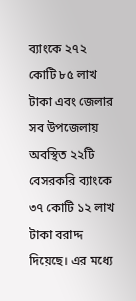ব্যাংকে ২৭২ কোটি ৮৫ লাখ টাকা এবং জেলার সব উপজেলায় অবস্থিত ২২টি বেসরকরি ব্যাংকে ৩৭ কোটি ১২ লাখ টাকা বরাদ্দ দিয়েছে। এর মধ্যে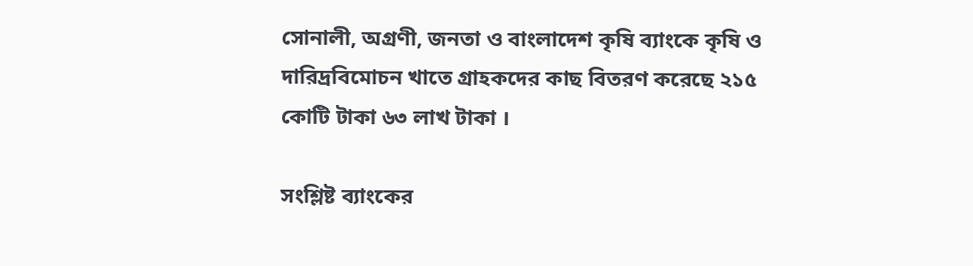সোনালী, অগ্রণী, জনতা ও বাংলাদেশ কৃষি ব্যাংকে কৃষি ও দারিদ্রবিমোচন খাতে গ্রাহকদের কাছ বিতরণ করেছে ২১৫ কোটি টাকা ৬৩ লাখ টাকা ।

সংশ্লিষ্ট ব্যাংকের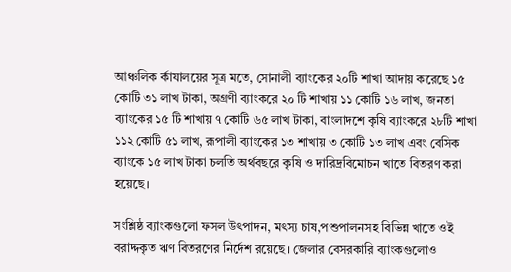আঞ্চলিক র্কাযালয়ের সূত্র মতে, সোনালী ব্যাংকের ২০টি শাখা আদায় করেছে ১৫ কোটি ৩১ লাখ টাকা, অগ্রণী ব্যাংকরে ২০ টি শাখায় ১১ কোটি ১৬ লাখ, জনতা ব্যাংকের ১৫ টি শাখায় ৭ কোটি ৬৫ লাখ টাকা, বাংলাদশে কৃষি ব্যাংকরে ২৮টি শাখা ১১২ কোটি ৫১ লাখ, রূপালী ব্যাংকের ১৩ শাখায় ৩ কোটি ১৩ লাখ এবং বেসিক ব্যাংকে ১৫ লাখ টাকা চলতি অর্থবছরে কৃষি ও দারিদ্রবিমোচন খাতে বিতরণ করা হয়েছে।

সংশ্লিষ্ঠ ব্যাংকগুলো ফসল উৎপাদন, মৎস্য চাষ,পশুপালনসহ বিভিন্ন খাতে ওই বরাদ্দকৃত ঋণ বিতরণের নির্দেশ রয়েছে। জেলার বেসরকারি ব্যাংকগুলোও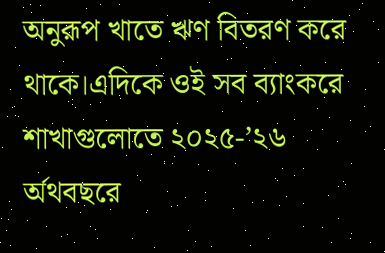অনুরূপ খাতে ঋণ বিতরণ করে থাকে।এদিকে ওই সব ব্যাংকরে শাখাগুলোতে ২০২৫-’২৬ র্অথবছরে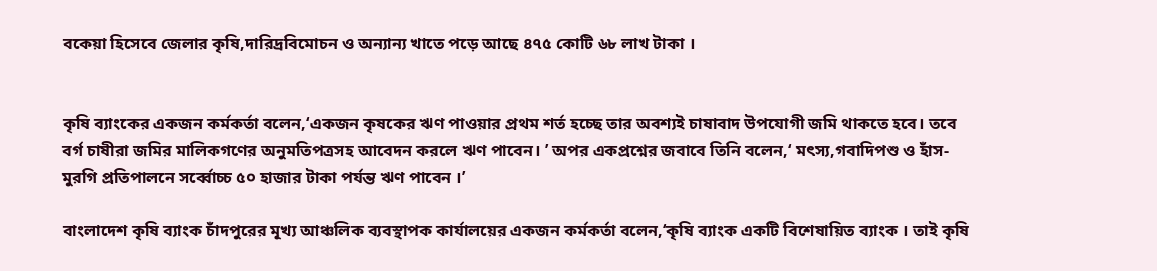বকেয়া হিসেবে জেলার কৃষি,দারিদ্রবিমোচন ও অন্যান্য খাতে পড়ে আছে ৪৭৫ কোটি ৬৮ লাখ টাকা ।


কৃষি ব্যাংকের একজন কর্মকর্তা বলেন,‘একজন কৃষকের ঋণ পাওয়ার প্রথম শর্ত হচ্ছে তার অবশ্যই চাষাবাদ উপযোগী জমি থাকতে হবে। তবে বর্গ চাষীরা জমির মালিকগণের অনুমতিপত্রসহ আবেদন করলে ঋণ পাবেন। ’ অপর একপ্রশ্নের জবাবে তিনি বলেন,‘ মৎস্য,গবাদিপশু ও হাঁস-মুরগি প্রতিপালনে সর্ব্বোচ্চ ৫০ হাজার টাকা পর্যন্ত ঋণ পাবেন ।’

বাংলাদেশ কৃষি ব্যাংক চাঁদপুরের মূখ্য আঞ্চলিক ব্যবস্থাপক কার্যালয়ের একজন কর্মকর্তা বলেন,‘কৃষি ব্যাংক একটি বিশেষায়িত ব্যাংক । তাই কৃষি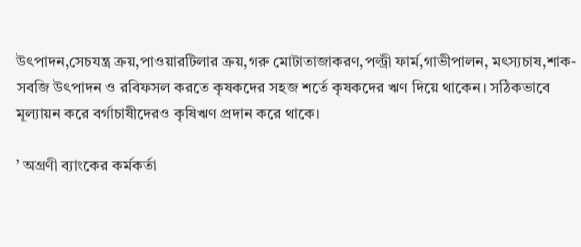উৎপাদন,সেচযন্ত্র ক্রয়,পাওয়ারটিলার ক্রয়,গরু মোটাতাজাকরণ,পল্ট্রী ফার্ম,গাভীপালন, মৎস্যচাষ,শাক-সবজি উৎপাদন ও রবিফসল করতে কৃষকদের সহজ শর্তে কৃষকদের ঋণ দিয়ে থাকেন। সঠিকভাবে মূল্যায়ন করে বর্গাচাষীদেরও কৃষিঋণ প্রদান করে থাকে।

’ অগ্রণী ব্যাংকের কর্মকর্তা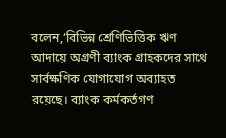বলেন,‘বিভিন্ন শ্রেণিভিত্তিক ঋণ আদায়ে অগ্রণী ব্যাংক গ্রাহকদের সাথে সার্বক্ষণিক যোগাযোগ অব্যাহত রয়েছে। ব্যাংক কর্মকর্তগণ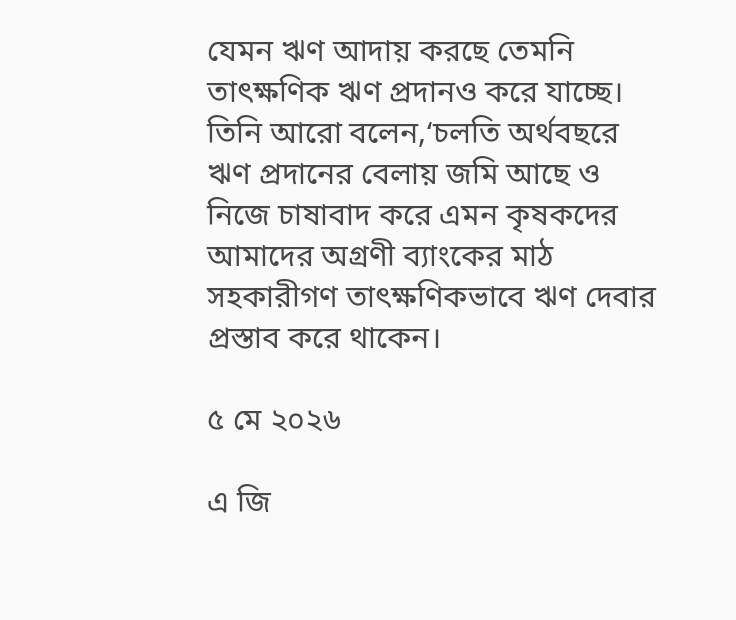যেমন ঋণ আদায় করছে তেমনি তাৎক্ষণিক ঋণ প্রদানও করে যাচ্ছে। তিনি আরো বলেন,‘চলতি অর্থবছরে ঋণ প্রদানের বেলায় জমি আছে ও নিজে চাষাবাদ করে এমন কৃষকদের আমাদের অগ্রণী ব্যাংকের মাঠ সহকারীগণ তাৎক্ষণিকভাবে ঋণ দেবার প্রস্তাব করে থাকেন।

৫ মে ২০২৬

এ জি